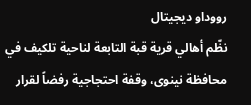رووداو ديجيتال
نظّم أهالي قرية قبة التابعة لناحية تلكيف في محافظة نينوى، وقفة احتجاجية رفضاً لقرار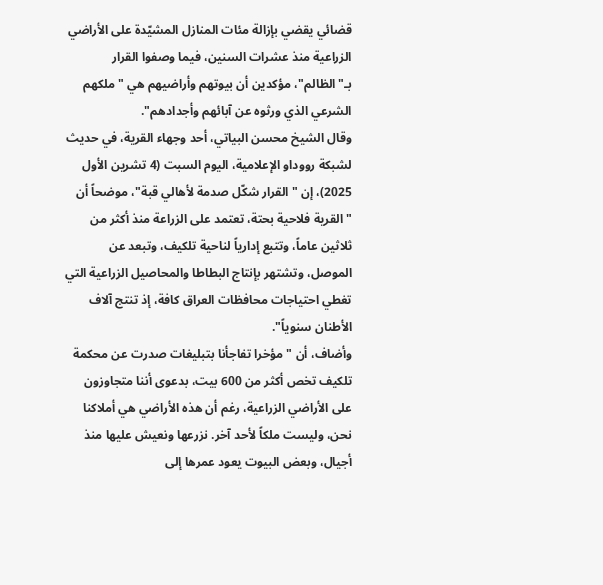قضائي يقضي بإزالة مئات المنازل المشيّدة على الأراضي الزراعية منذ عشرات السنين، فيما وصفوا القرار بـ"الظالم"، مؤكدين أن بيوتهم وأراضيهم هي "ملكهم الشرعي الذي ورثوه عن آبائهم وأجدادهم".
وقال الشيخ محسن البياتي، أحد وجهاء القرية، في حديث لشبكة رووداو الإعلامية، اليوم السبت (4 تشرين الأول 2025)، إن "القرار شكّل صدمة لأهالي قبة"، موضحاً أن "القرية فلاحية بحتة، تعتمد على الزراعة منذ أكثر من ثلاثين عاماً، وتتبع إدارياً لناحية تلكيف، وتبعد عن الموصل، وتشتهر بإنتاج البطاطا والمحاصيل الزراعية التي تغطي احتياجات محافظات العراق كافة، إذ تنتج آلاف الأطنان سنوياً".
وأضاف، أن "مؤخرا تفاجأنا بتبليغات صدرت عن محكمة تلكيف تخص أكثر من 600 بيت، بدعوى أننا متجاوزون على الأراضي الزراعية، رغم أن هذه الأراضي هي أملاكنا نحن، وليست ملكاً لأحد آخر. نزرعها ونعيش عليها منذ أجيال، وبعض البيوت يعود عمرها إلى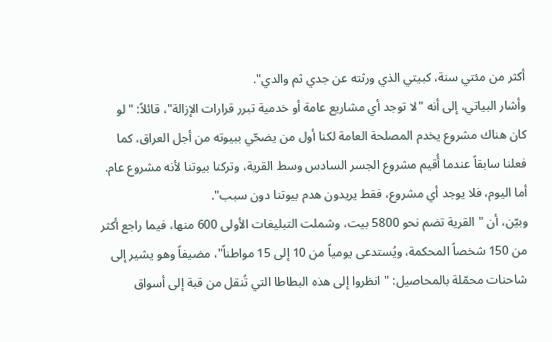أكثر من مئتي سنة، كبيتي الذي ورثته عن جدي ثم والدي".
وأشار البياتي، إلى أنه "لا توجد أي مشاريع عامة أو خدمية تبرر قرارات الإزالة"، قائلاً: "لو كان هناك مشروع يخدم المصلحة العامة لكنا أول من يضحّي ببيوته من أجل العراق، كما فعلنا سابقاً عندما أُقيم مشروع الجسر السادس وسط القرية، وتركنا بيوتنا لأنه مشروع عام. أما اليوم، فلا يوجد أي مشروع، فقط يريدون هدم بيوتنا دون سبب".
وبيّن، أن "القرية تضم نحو 5800 بيت، وشملت التبليغات الأولى 600 منها، فيما راجع أكثر من 150 شخصاً المحكمة، ويُستدعى يومياً من 10 إلى 15 مواطناً"، مضيفاً وهو يشير إلى شاحنات محمّلة بالمحاصيل: "انظروا إلى هذه البطاطا التي تُنقل من قبة إلى أسواق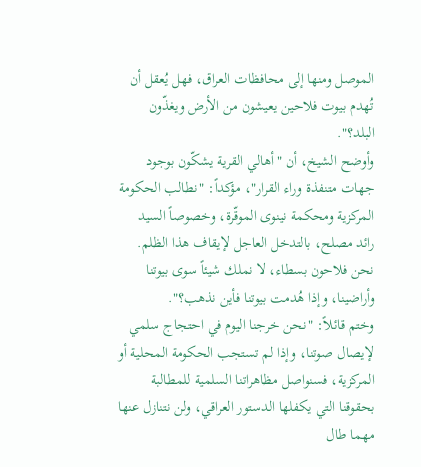الموصل ومنها إلى محافظات العراق، فهل يُعقل أن تُهدم بيوت فلاحين يعيشون من الأرض ويغذّون البلد؟".
وأوضح الشيخ، أن "أهالي القرية يشكّون بوجود جهات متنفذة وراء القرار"، مؤكداً: "نطالب الحكومة المركزية ومحكمة نينوى الموقّرة، وخصوصاً السيد رائد مصلح، بالتدخل العاجل لإيقاف هذا الظلم. نحن فلاحون بسطاء، لا نملك شيئاً سوى بيوتنا وأراضينا، وإذا هُدمت بيوتنا فأين نذهب؟".
وختم قائلاً: "نحن خرجنا اليوم في احتجاج سلمي لإيصال صوتنا، وإذا لم تستجب الحكومة المحلية أو المركزية، فسنواصل مظاهراتنا السلمية للمطالبة بحقوقنا التي يكفلها الدستور العراقي، ولن نتنازل عنها مهما طال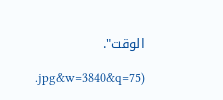الوقت".

.jpg&w=3840&q=75)